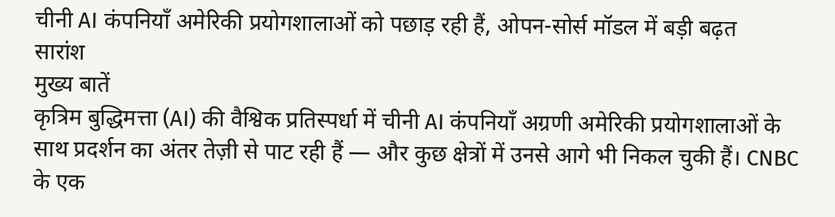चीनी AI कंपनियाँ अमेरिकी प्रयोगशालाओं को पछाड़ रही हैं, ओपन-सोर्स मॉडल में बड़ी बढ़त
सारांश
मुख्य बातें
कृत्रिम बुद्धिमत्ता (AI) की वैश्विक प्रतिस्पर्धा में चीनी AI कंपनियाँ अग्रणी अमेरिकी प्रयोगशालाओं के साथ प्रदर्शन का अंतर तेज़ी से पाट रही हैं — और कुछ क्षेत्रों में उनसे आगे भी निकल चुकी हैं। CNBC के एक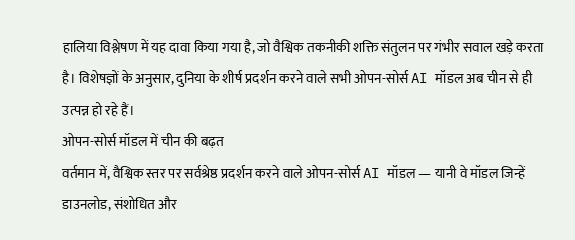हालिया विश्लेषण में यह दावा किया गया है, जो वैश्विक तकनीकी शक्ति संतुलन पर गंभीर सवाल खड़े करता है। विशेषज्ञों के अनुसार, दुनिया के शीर्ष प्रदर्शन करने वाले सभी ओपन-सोर्स AI मॉडल अब चीन से ही उत्पन्न हो रहे हैं।
ओपन-सोर्स मॉडल में चीन की बढ़त
वर्तमान में, वैश्विक स्तर पर सर्वश्रेष्ठ प्रदर्शन करने वाले ओपन-सोर्स AI मॉडल — यानी वे मॉडल जिन्हें डाउनलोड, संशोधित और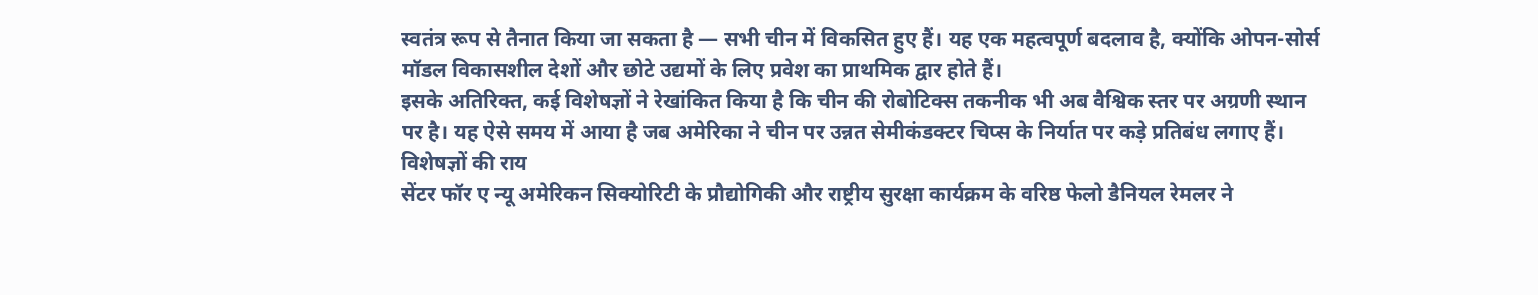स्वतंत्र रूप से तैनात किया जा सकता है — सभी चीन में विकसित हुए हैं। यह एक महत्वपूर्ण बदलाव है, क्योंकि ओपन-सोर्स मॉडल विकासशील देशों और छोटे उद्यमों के लिए प्रवेश का प्राथमिक द्वार होते हैं।
इसके अतिरिक्त, कई विशेषज्ञों ने रेखांकित किया है कि चीन की रोबोटिक्स तकनीक भी अब वैश्विक स्तर पर अग्रणी स्थान पर है। यह ऐसे समय में आया है जब अमेरिका ने चीन पर उन्नत सेमीकंडक्टर चिप्स के निर्यात पर कड़े प्रतिबंध लगाए हैं।
विशेषज्ञों की राय
सेंटर फॉर ए न्यू अमेरिकन सिक्योरिटी के प्रौद्योगिकी और राष्ट्रीय सुरक्षा कार्यक्रम के वरिष्ठ फेलो डैनियल रेमलर ने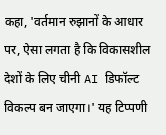कहा, 'वर्तमान रुझानों के आधार पर, ऐसा लगता है कि विकासशील देशों के लिए चीनी AI डिफॉल्ट विकल्प बन जाएगा।' यह टिप्पणी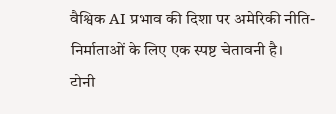वैश्विक AI प्रभाव की दिशा पर अमेरिकी नीति-निर्माताओं के लिए एक स्पष्ट चेतावनी है।
टोनी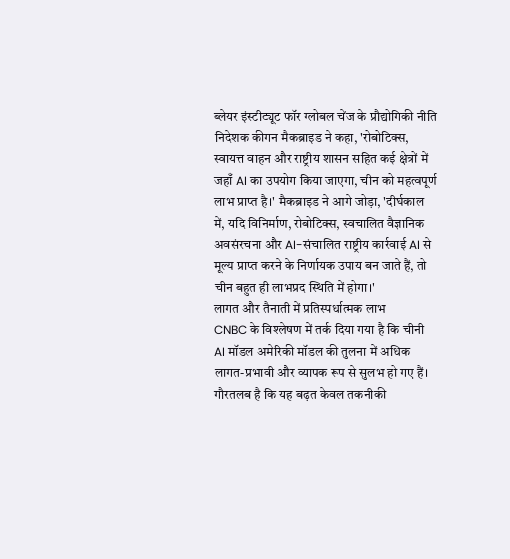ब्लेयर इंस्टीट्यूट फॉर ग्लोबल चेंज के प्रौद्योगिकी नीति निदेशक कीगन मैकब्राइड ने कहा, 'रोबोटिक्स, स्वायत्त वाहन और राष्ट्रीय शासन सहित कई क्षेत्रों में जहाँ AI का उपयोग किया जाएगा, चीन को महत्वपूर्ण लाभ प्राप्त है।' मैकब्राइड ने आगे जोड़ा, 'दीर्घकाल में, यदि विनिर्माण, रोबोटिक्स, स्वचालित वैज्ञानिक अवसंरचना और AI-संचालित राष्ट्रीय कार्रवाई AI से मूल्य प्राप्त करने के निर्णायक उपाय बन जाते हैं, तो चीन बहुत ही लाभप्रद स्थिति में होगा।'
लागत और तैनाती में प्रतिस्पर्धात्मक लाभ
CNBC के विश्लेषण में तर्क दिया गया है कि चीनी AI मॉडल अमेरिकी मॉडल की तुलना में अधिक लागत-प्रभावी और व्यापक रूप से सुलभ हो गए हैं। गौरतलब है कि यह बढ़त केवल तकनीकी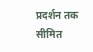प्रदर्शन तक सीमित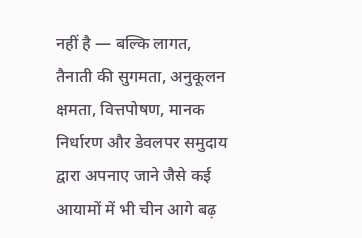नहीं है — बल्कि लागत, तैनाती की सुगमता, अनुकूलन क्षमता, वित्तपोषण, मानक निर्धारण और डेवलपर समुदाय द्वारा अपनाए जाने जैसे कई आयामों में भी चीन आगे बढ़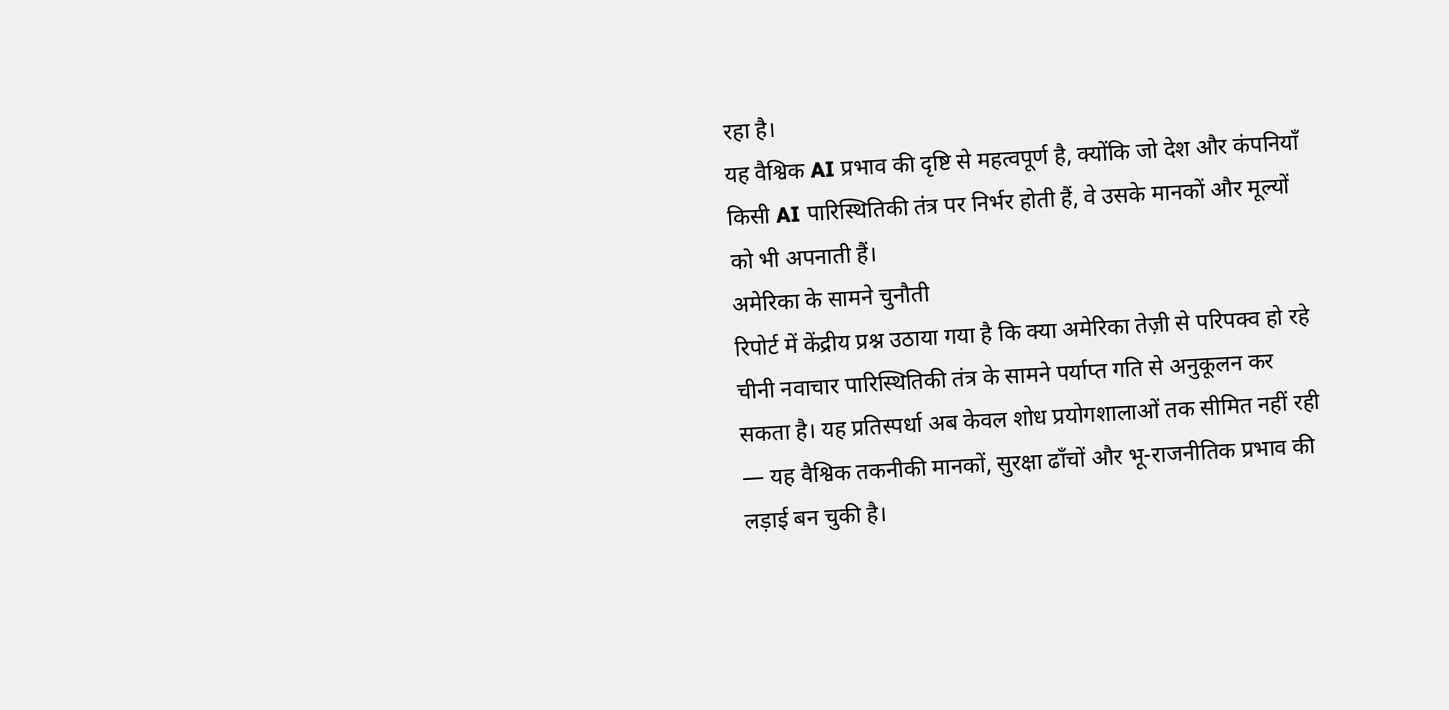रहा है।
यह वैश्विक AI प्रभाव की दृष्टि से महत्वपूर्ण है, क्योंकि जो देश और कंपनियाँ किसी AI पारिस्थितिकी तंत्र पर निर्भर होती हैं, वे उसके मानकों और मूल्यों को भी अपनाती हैं।
अमेरिका के सामने चुनौती
रिपोर्ट में केंद्रीय प्रश्न उठाया गया है कि क्या अमेरिका तेज़ी से परिपक्व हो रहे चीनी नवाचार पारिस्थितिकी तंत्र के सामने पर्याप्त गति से अनुकूलन कर सकता है। यह प्रतिस्पर्धा अब केवल शोध प्रयोगशालाओं तक सीमित नहीं रही — यह वैश्विक तकनीकी मानकों, सुरक्षा ढाँचों और भू-राजनीतिक प्रभाव की लड़ाई बन चुकी है।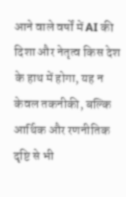आने वाले वर्षों में AI की दिशा और नेतृत्व किस देश के हाथ में होगा, यह न केवल तकनीकी, बल्कि आर्थिक और रणनीतिक दृष्टि से भी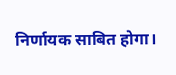निर्णायक साबित होगा।